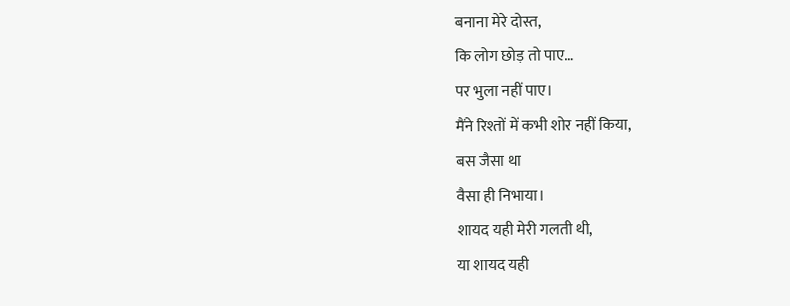बनाना मेरे दोस्त,
कि लोग छोड़ तो पाए…
पर भुला नहीं पाए।
मैंने रिश्तों में कभी शोर नहीं किया,
बस जैसा था
वैसा ही निभाया।
शायद यही मेरी गलती थी,
या शायद यही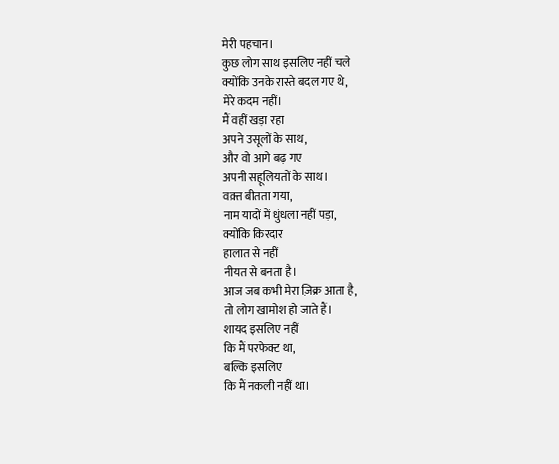मेरी पहचान।
कुछ लोग साथ इसलिए नहीं चले
क्योंकि उनके रास्ते बदल गए थे,
मेरे कदम नहीं।
मैं वहीं खड़ा रहा
अपने उसूलों के साथ,
और वो आगे बढ़ गए
अपनी सहूलियतों के साथ।
वक़्त बीतता गया,
नाम यादों में धुंधला नहीं पड़ा,
क्योंकि किरदार
हालात से नहीं
नीयत से बनता है।
आज जब कभी मेरा ज़िक्र आता है,
तो लोग खामोश हो जाते हैं।
शायद इसलिए नहीं
कि मैं परफेक्ट था,
बल्कि इसलिए
कि मैं नकली नहीं था।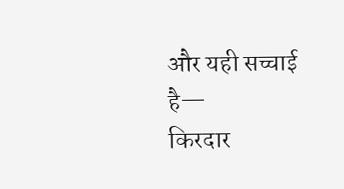और यही सच्चाई है—
किरदार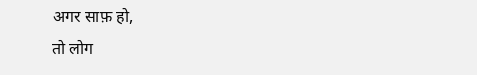अगर साफ़ हो,
तो लोग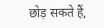छोड़ सकते हैं,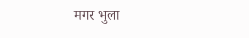मगर भुला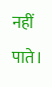नहीं पाते।